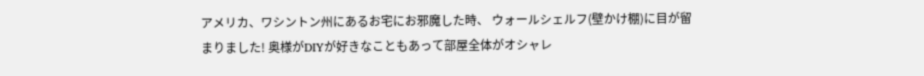アメリカ、ワシントン州にあるお宅にお邪魔した時、 ウォールシェルフ(壁かけ棚)に目が留まりました! 奥様がDIYが好きなこともあって部屋全体がオシャレ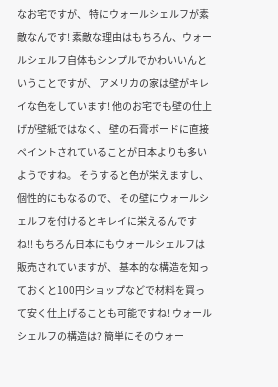なお宅ですが、 特にウォールシェルフが素敵なんです! 素敵な理由はもちろん、ウォールシェルフ自体もシンプルでかわいいんということですが、 アメリカの家は壁がキレイな色をしています! 他のお宅でも壁の仕上げが壁紙ではなく、 壁の石膏ボードに直接ペイントされていることが日本よりも多いようですね。 そうすると色が栄えますし、個性的にもなるので、 その壁にウォールシェルフを付けるとキレイに栄えるんですね!! もちろん日本にもウォールシェルフは販売されていますが、 基本的な構造を知っておくと100円ショップなどで材料を買って安く仕上げることも可能ですね! ウォールシェルフの構造は? 簡単にそのウォー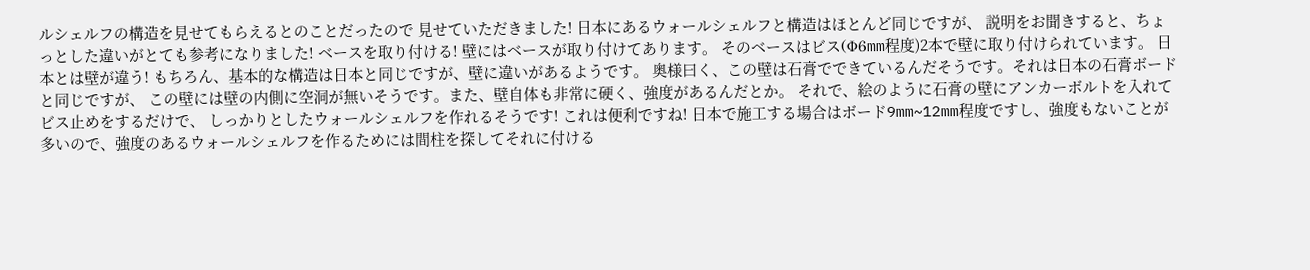ルシェルフの構造を見せてもらえるとのことだったので 見せていただきました! 日本にあるウォールシェルフと構造はほとんど同じですが、 説明をお聞きすると、ちょっとした違いがとても参考になりました! ベースを取り付ける! 壁にはベースが取り付けてあります。 そのベースはビス(Φ6mm程度)2本で壁に取り付けられています。 日本とは壁が違う! もちろん、基本的な構造は日本と同じですが、壁に違いがあるようです。 奥様曰く、この壁は石膏でできているんだそうです。それは日本の石膏ボードと同じですが、 この壁には壁の内側に空洞が無いそうです。また、壁自体も非常に硬く、強度があるんだとか。 それで、絵のように石膏の壁にアンカーボルトを入れてビス止めをするだけで、 しっかりとしたウォールシェルフを作れるそうです! これは便利ですね! 日本で施工する場合はボード9mm~12mm程度ですし、強度もないことが多いので、強度のあるウォールシェルフを作るためには間柱を探してそれに付ける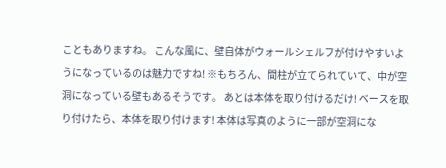こともありますね。 こんな風に、壁自体がウォールシェルフが付けやすいようになっているのは魅力ですね! ※もちろん、間柱が立てられていて、中が空洞になっている壁もあるそうです。 あとは本体を取り付けるだけ! ベースを取り付けたら、本体を取り付けます! 本体は写真のように一部が空洞にな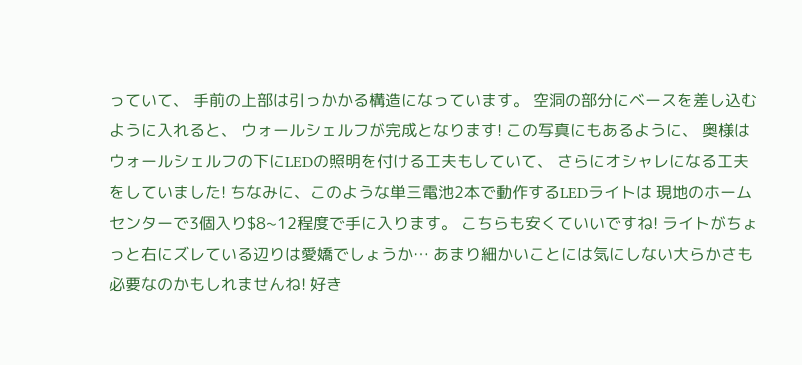っていて、 手前の上部は引っかかる構造になっています。 空洞の部分にベースを差し込むように入れると、 ウォールシェルフが完成となります! この写真にもあるように、 奥様はウォールシェルフの下にLEDの照明を付ける工夫もしていて、 さらにオシャレになる工夫をしていました! ちなみに、このような単三電池2本で動作するLEDライトは 現地のホームセンターで3個入り$8~12程度で手に入ります。 こちらも安くていいですね! ライトがちょっと右にズレている辺りは愛嬌でしょうか… あまり細かいことには気にしない大らかさも必要なのかもしれませんね! 好き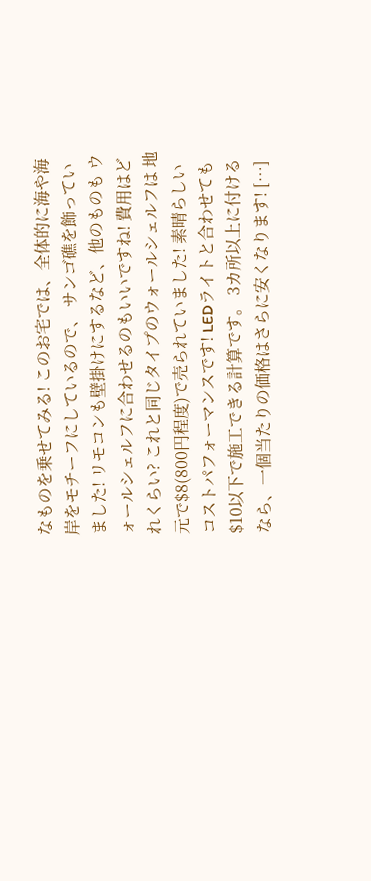なものを乗せてみる! このお宅では、全体的に海や海岸をモチーフにしているので、 サンゴ礁を飾っていました! リモコンも壁掛けにするなど、他のものも ウォールシェルフに合わせるのもいいですね! 費用はどれくらい? これと同じタイプのウォールシェルフは 地元で$8(800円程度)で売られていました! 素晴らしいコストパフォーマンスです! LEDライトと合わせても$10以下で施工できる計算です。 3カ所以上に付けるなら、一個当たりの価格はさらに安くなります! […]